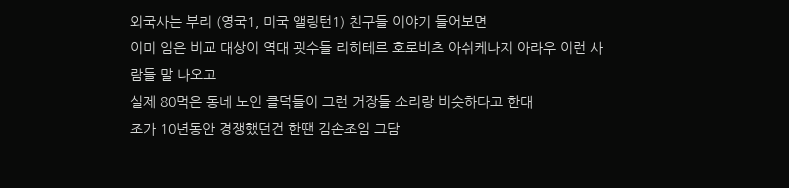외국사는 부리 (영국1, 미국 앨링턴1) 친구들 이야기 들어보면
이미 임은 비교 대상이 역대 굇수들 리히테르 호로비츠 아쉬케나지 아라우 이런 사람들 말 나오고
실제 80먹은 동네 노인 클덕들이 그런 거장들 소리랑 비슷하다고 한대
조가 10년동안 경쟁했던건 한땐 김손조임 그담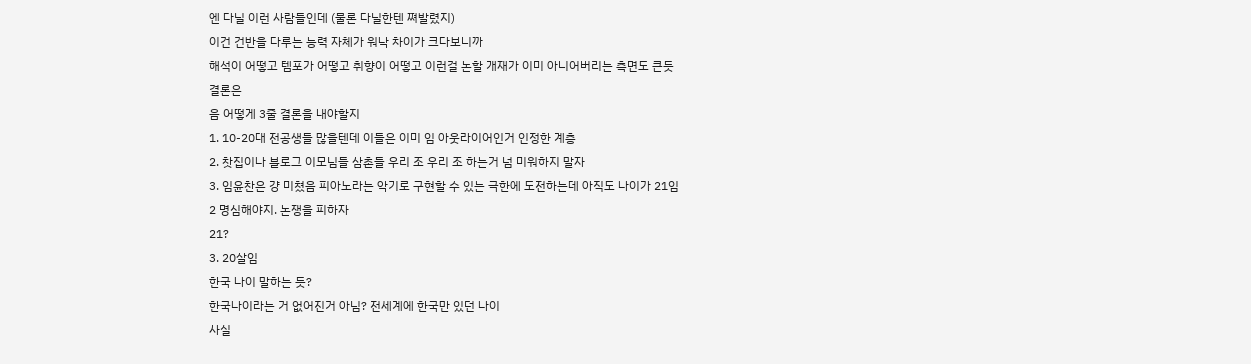엔 다닐 이런 사람들인데 (물론 다닐한텐 쪄발렸지)
이건 건반을 다루는 능력 자체가 워낙 차이가 크다보니까
해석이 어떻고 템포가 어떻고 취향이 어떻고 이런걸 논할 개재가 이미 아니어버리는 측면도 큰듯
결론은
음 어떻게 3줄 결론을 내야할지
1. 10-20대 전공생들 많을텐데 이들은 이미 임 아웃라이어인거 인정한 계층
2. 찻집이나 블로그 이모님들 삼촌들 우리 조 우리 조 하는거 넘 미워하지 말자
3. 임윤찬은 걍 미쳤음 피아노라는 악기로 구현할 수 있는 극한에 도전하는데 아직도 나이가 21임
2 명심해야지. 논쟁을 피하자
21?
3. 20살임
한국 나이 말하는 듯?
한국나이라는 거 없어진거 아님? 전세계에 한국만 있던 나이
사실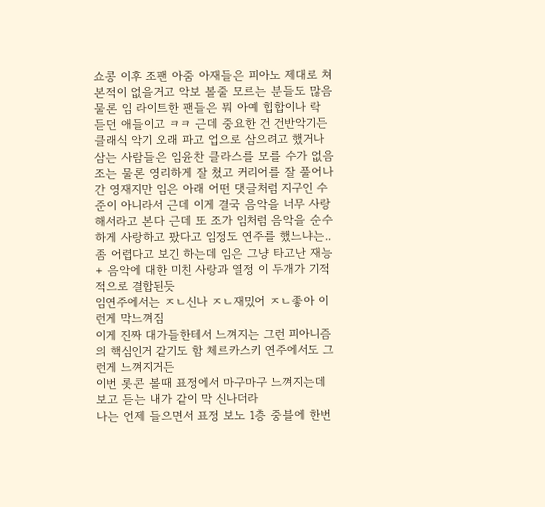쇼콩 이후 조팬 아줌 아재들은 피아노 제대로 쳐본적이 없을거고 악보 볼줄 모르는 분들도 많음 물론 임 라이트한 팬들은 뭐 아예 힙합이나 락 듣던 애들이고 ㅋㅋ 근데 중요한 건 건반악기든 클래식 악기 오래 파고 업으로 삼으려고 했거나 삼는 사람들은 임윤찬 클라스를 모를 수가 없음 조는 물론 영리하게 잘 쳤고 커리어를 잘 풀어나간 영재지만 임은 아래 어떤 댓글처럼 지구인 수준이 아니라서 근데 이게 결국 음악을 너무 사랑해서라고 본다 근데 또 조가 임처럼 음악을 순수하게 사랑하고 팠다고 임정도 연주를 했느냐는.. 좀 어렵다고 보긴 하는데 임은 그냥 타고난 재능 + 음악에 대한 미친 사랑과 열정 이 두개가 기적적으로 결합된듯
임연주에서는 ㅈㄴ신나 ㅈㄴ재밌어 ㅈㄴ좋아 이런게 막느껴짐
이게 진짜 대가들한테서 느껴지는 그런 피아니즘의 핵심인거 같기도 함 체르카스키 연주에서도 그런게 느껴지거든
이번 롯콘 볼때 표정에서 마구마구 느껴지는데 보고 듣는 내가 같이 막 신나더라
나는 언제 들으면서 표정 보노 1층 중블에 한번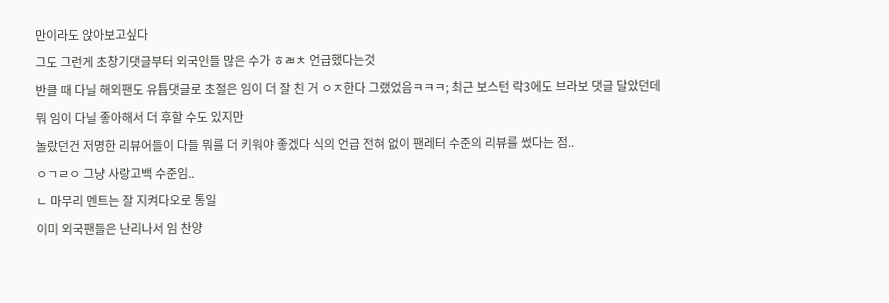만이라도 앉아보고싶다
그도 그런게 초창기댓글부터 외국인들 많은 수가 ㅎㄼㅊ 언급했다는것
반클 때 다닐 해외팬도 유튭댓글로 초절은 임이 더 잘 친 거 ㅇㅈ한다 그랬었음ㅋㅋㅋ; 최근 보스턴 락3에도 브라보 댓글 달았던데 뭐 임이 다닐 좋아해서 더 후할 수도 있지만
놀랐던건 저명한 리뷰어들이 다들 뭐를 더 키워야 좋겠다 식의 언급 전혀 없이 팬레터 수준의 리뷰를 썼다는 점..
ㅇㄱㄹㅇ 그냥 사랑고백 수준임..
ㄴ 마무리 멘트는 잘 지켜다오로 통일
이미 외국팬들은 난리나서 임 찬양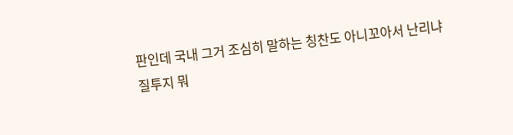판인데 국내 그거 조심히 말하는 칭찬도 아니꼬아서 난리냐
질투지 뭐